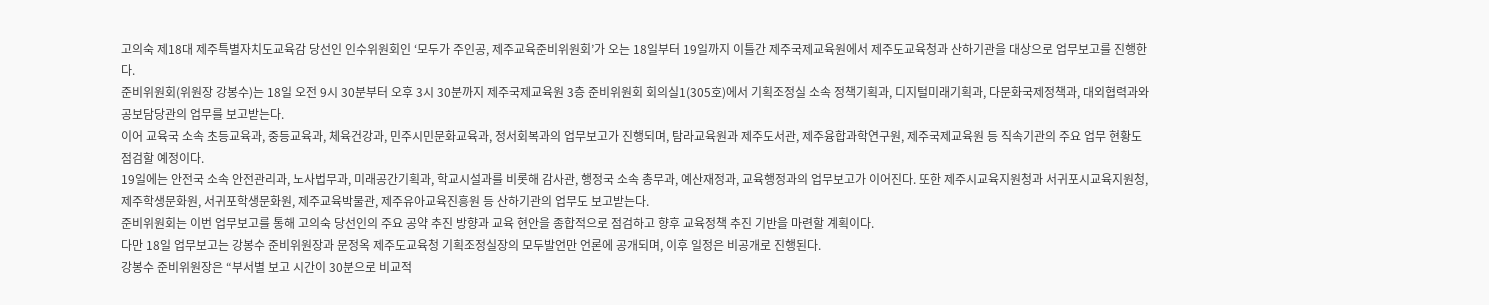고의숙 제18대 제주특별자치도교육감 당선인 인수위원회인 ‘모두가 주인공, 제주교육준비위원회’가 오는 18일부터 19일까지 이틀간 제주국제교육원에서 제주도교육청과 산하기관을 대상으로 업무보고를 진행한다.
준비위원회(위원장 강봉수)는 18일 오전 9시 30분부터 오후 3시 30분까지 제주국제교육원 3층 준비위원회 회의실1(305호)에서 기획조정실 소속 정책기획과, 디지털미래기획과, 다문화국제정책과, 대외협력과와 공보담당관의 업무를 보고받는다.
이어 교육국 소속 초등교육과, 중등교육과, 체육건강과, 민주시민문화교육과, 정서회복과의 업무보고가 진행되며, 탐라교육원과 제주도서관, 제주융합과학연구원, 제주국제교육원 등 직속기관의 주요 업무 현황도 점검할 예정이다.
19일에는 안전국 소속 안전관리과, 노사법무과, 미래공간기획과, 학교시설과를 비롯해 감사관, 행정국 소속 총무과, 예산재정과, 교육행정과의 업무보고가 이어진다. 또한 제주시교육지원청과 서귀포시교육지원청, 제주학생문화원, 서귀포학생문화원, 제주교육박물관, 제주유아교육진흥원 등 산하기관의 업무도 보고받는다.
준비위원회는 이번 업무보고를 통해 고의숙 당선인의 주요 공약 추진 방향과 교육 현안을 종합적으로 점검하고 향후 교육정책 추진 기반을 마련할 계획이다.
다만 18일 업무보고는 강봉수 준비위원장과 문정옥 제주도교육청 기획조정실장의 모두발언만 언론에 공개되며, 이후 일정은 비공개로 진행된다.
강봉수 준비위원장은 “부서별 보고 시간이 30분으로 비교적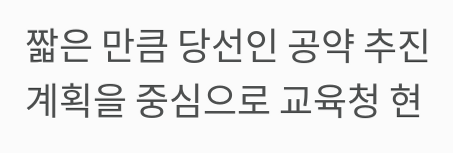짧은 만큼 당선인 공약 추진 계획을 중심으로 교육청 현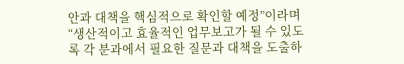안과 대책을 핵심적으로 확인할 예정”이라며 “생산적이고 효율적인 업무보고가 될 수 있도록 각 분과에서 필요한 질문과 대책을 도출하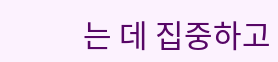는 데 집중하고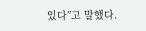있다”고 말했다.